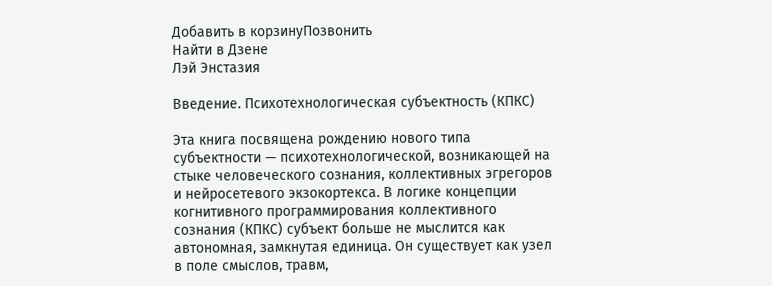Добавить в корзинуПозвонить
Найти в Дзене
Лэй Энстазия

Введение. Психотехнологическая субъектность (КПКС)

Эта книга посвящена рождению нового типа субъектности — психотехнологической, возникающей на стыке человеческого сознания, коллективных эгрегоров и нейросетевого экзокортекса. В логике концепции когнитивного программирования коллективного сознания (КПКС) субъект больше не мыслится как автономная, замкнутая единица. Он существует как узел в поле смыслов, травм,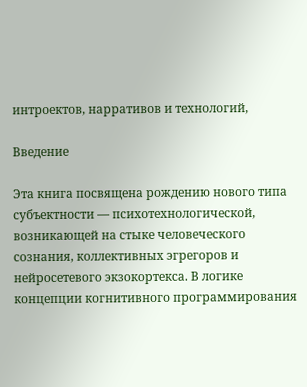интроектов, нарративов и технологий,

Введение

Эта книга посвящена рождению нового типа субъектности — психотехнологической, возникающей на стыке человеческого сознания, коллективных эгрегоров и нейросетевого экзокортекса. В логике концепции когнитивного программирования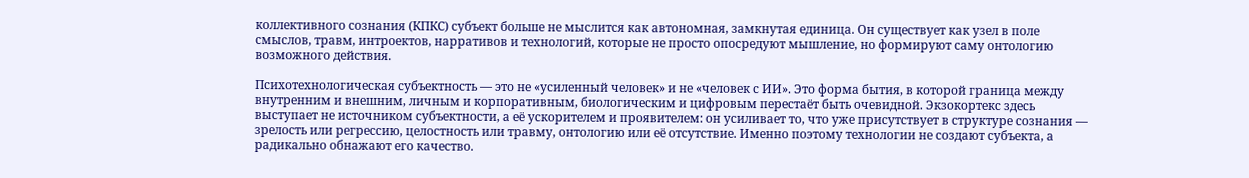коллективного сознания (КПКС) субъект больше не мыслится как автономная, замкнутая единица. Он существует как узел в поле смыслов, травм, интроектов, нарративов и технологий, которые не просто опосредуют мышление, но формируют саму онтологию возможного действия.

Психотехнологическая субъектность — это не «усиленный человек» и не «человек с ИИ». Это форма бытия, в которой граница между внутренним и внешним, личным и корпоративным, биологическим и цифровым перестаёт быть очевидной. Экзокортекс здесь выступает не источником субъектности, а её ускорителем и проявителем: он усиливает то, что уже присутствует в структуре сознания — зрелость или регрессию, целостность или травму, онтологию или её отсутствие. Именно поэтому технологии не создают субъекта, а радикально обнажают его качество.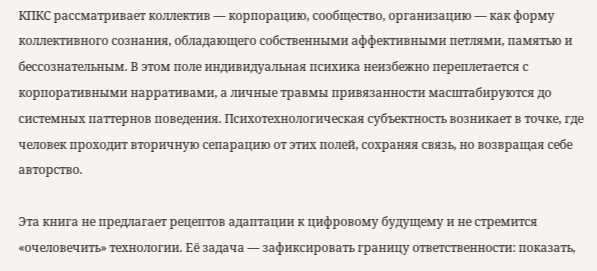КПКС рассматривает коллектив — корпорацию, сообщество, организацию — как форму коллективного сознания, обладающего собственными аффективными петлями, памятью и бессознательным. В этом поле индивидуальная психика неизбежно переплетается с корпоративными нарративами, а личные травмы привязанности масштабируются до системных паттернов поведения. Психотехнологическая субъектность возникает в точке, где человек проходит вторичную сепарацию от этих полей, сохраняя связь, но возвращая себе авторство.

Эта книга не предлагает рецептов адаптации к цифровому будущему и не стремится «очеловечить» технологии. Её задача — зафиксировать границу ответственности: показать,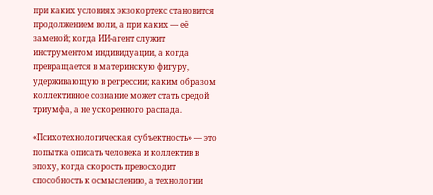при каких условиях экзокортекс становится продолжением воли, а при каких — её заменой; когда ИИ-агент служит инструментом индивидуации, а когда превращается в материнскую фигуру, удерживающую в регрессии; каким образом коллективное сознание может стать средой триумфа, а не ускоренного распада.

«Психотехнологическая субъектность» — это попытка описать человека и коллектив в эпоху, когда скорость превосходит способность к осмыслению, а технологии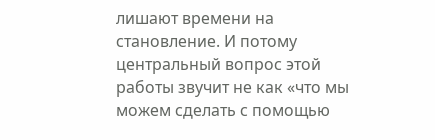лишают времени на становление. И потому центральный вопрос этой работы звучит не как «что мы можем сделать с помощью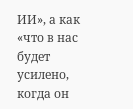ИИ», а как «что в нас будет усилено, когда он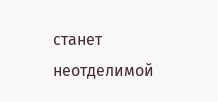станет неотделимой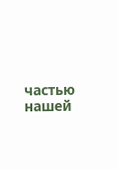частью нашей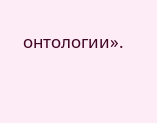онтологии».